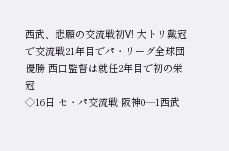西武、悲願の交流戦初V! 大トリ戴冠で交流戦21年目でパ・リーグ全球団優勝 西口監督は就任2年目で初の栄冠
◇16日 セ・パ交流戦 阪神0―1西武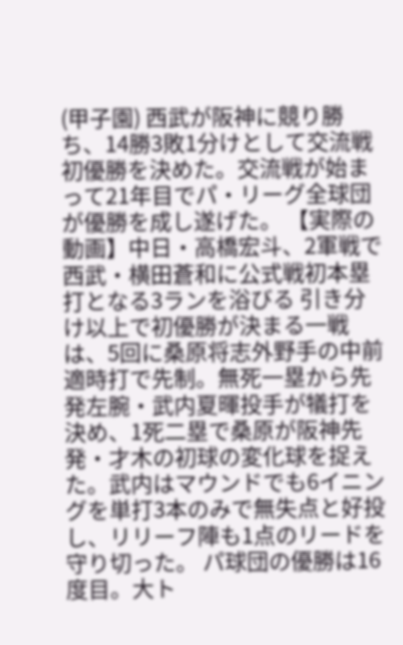(甲子園) 西武が阪神に競り勝ち、14勝3敗1分けとして交流戦初優勝を決めた。交流戦が始まって21年目でパ・リーグ全球団が優勝を成し遂げた。 【実際の動画】中日・高橋宏斗、2軍戦で西武・横田蒼和に公式戦初本塁打となる3ランを浴びる 引き分け以上で初優勝が決まる一戦は、5回に桑原将志外野手の中前適時打で先制。無死一塁から先発左腕・武内夏暉投手が犠打を決め、1死二塁で桑原が阪神先発・才木の初球の変化球を捉えた。武内はマウンドでも6イニングを単打3本のみで無失点と好投し、リリーフ陣も1点のリードを守り切った。 パ球団の優勝は16度目。大ト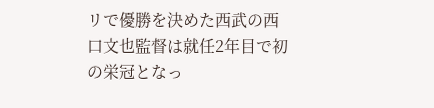リで優勝を決めた西武の西口文也監督は就任2年目で初の栄冠となっ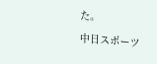た。
中日スポーツ